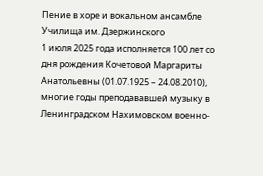Пение в хоре и вокальном ансамбле Училища им. Дзержинского
1 июля 2025 года исполняется 100 лет со дня рождения Кочетовой Маргариты Анатольевны (01.07.1925 – 24.08.2010), многие годы преподававшей музыку в Ленинградском Нахимовском военно-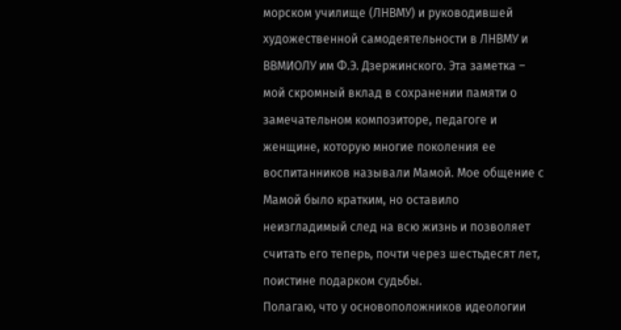морском училище (ЛНВМУ) и руководившей художественной самодеятельности в ЛНВМУ и ВВМИОЛУ им Ф.Э. Дзержинского. Эта заметка – мой скромный вклад в сохранении памяти о замечательном композиторе, педагоге и женщине, которую многие поколения ее воспитанников называли Мамой. Мое общение с Мамой было кратким, но оставило неизгладимый след на всю жизнь и позволяет считать его теперь, почти через шестьдесят лет, поистине подарком судьбы.
Полагаю, что у основоположников идеологии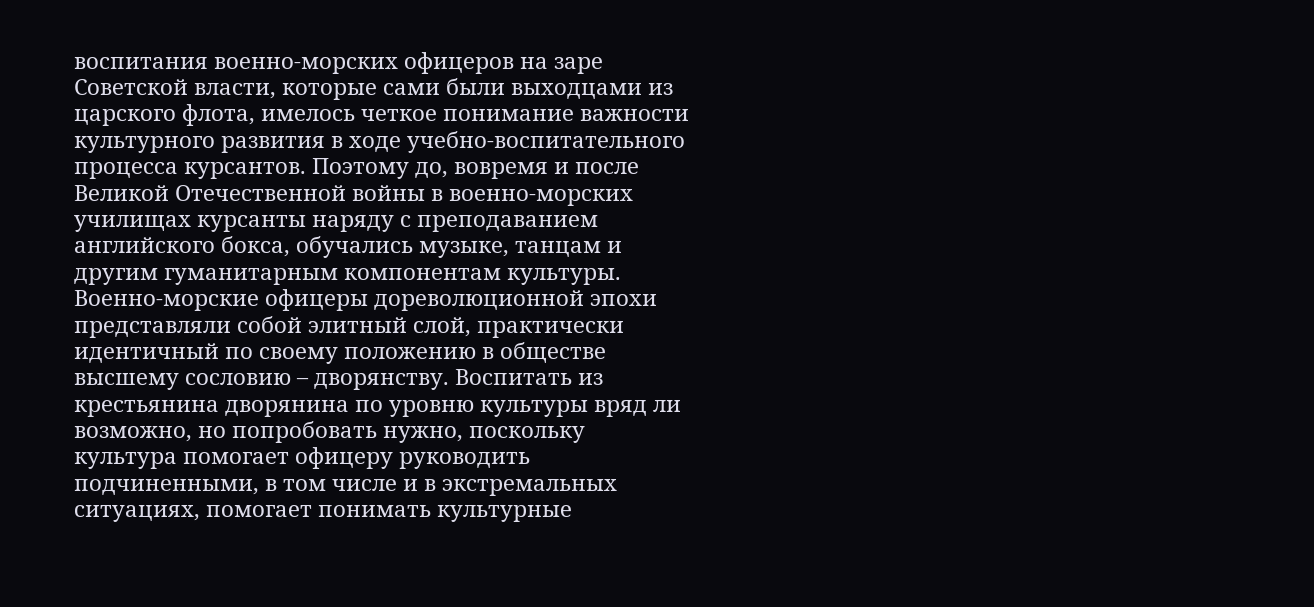воспитания военно-морских офицеров на заре Советской власти, которые сами были выходцами из царского флота, имелось четкое понимание важности культурного развития в ходе учебно-воспитательного процесса курсантов. Поэтому до, вовремя и после Великой Отечественной войны в военно-морских училищах курсанты наряду с преподаванием английского бокса, обучались музыке, танцам и другим гуманитарным компонентам культуры. Военно-морские офицеры дореволюционной эпохи представляли собой элитный слой, практически идентичный по своему положению в обществе высшему сословию – дворянству. Воспитать из крестьянина дворянина по уровню культуры вряд ли возможно, но попробовать нужно, поскольку культура помогает офицеру руководить подчиненными, в том числе и в экстремальных ситуациях, помогает понимать культурные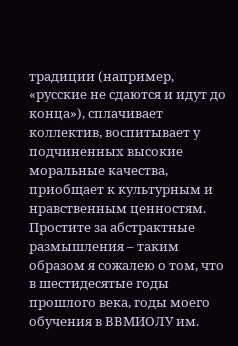традиции (например, «русские не сдаются и идут до конца»), сплачивает коллектив, воспитывает у подчиненных высокие моральные качества, приобщает к культурным и нравственным ценностям.
Простите за абстрактные размышления – таким образом я сожалею о том, что в шестидесятые годы прошлого века, годы моего обучения в ВВМИОЛУ им.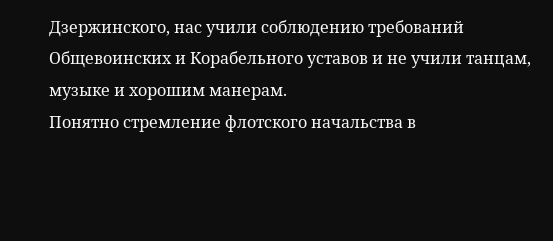Дзержинского, нас учили соблюдению требований Общевоинских и Корабельного уставов и не учили танцам, музыке и хорошим манерам.
Понятно стремление флотского начальства в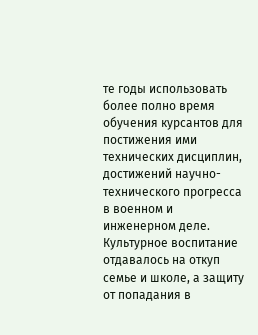те годы использовать более полно время обучения курсантов для постижения ими технических дисциплин, достижений научно-технического прогресса в военном и инженерном деле. Культурное воспитание отдавалось на откуп семье и школе, а защиту от попадания в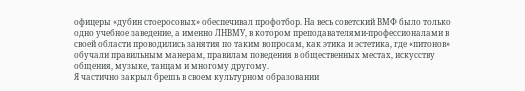офицеры «дубин стоеросовых» обеспечивал профотбор. На весь советский ВМФ было только одно учебное заведение, а именно ЛНВМУ, в котором преподавателями-профессионалами в своей области проводились занятия по таким вопросам, как этика и эстетика, где «питонов» обучали правильным манерам, правилам поведения в общественных местах, искусству общения, музыке, танцам и многому другому.
Я частично закрыл брешь в своем культурном образовании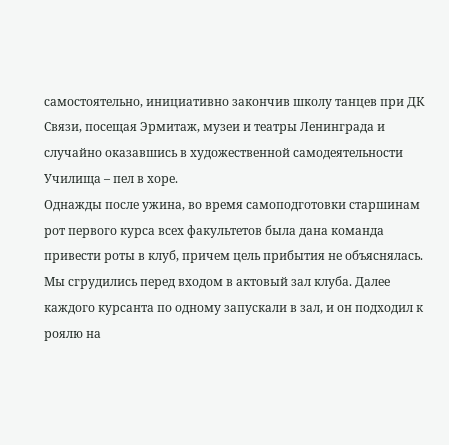самостоятельно, инициативно закончив школу танцев при ДК Связи, посещая Эрмитаж, музеи и театры Ленинграда и случайно оказавшись в художественной самодеятельности Училища – пел в хоре.
Однажды после ужина, во время самоподготовки старшинам рот первого курса всех факультетов была дана команда привести роты в клуб, причем цель прибытия не объяснялась. Мы сгрудились перед входом в актовый зал клуба. Далее каждого курсанта по одному запускали в зал, и он подходил к роялю на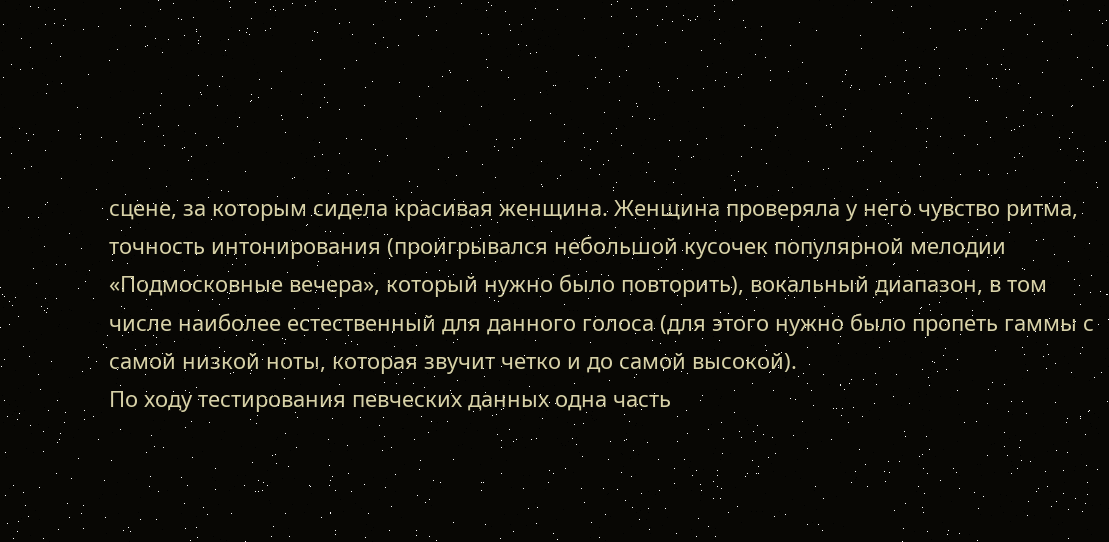сцене, за которым сидела красивая женщина. Женщина проверяла у него чувство ритма, точность интонирования (проигрывался небольшой кусочек популярной мелодии «Подмосковные вечера», который нужно было повторить), вокальный диапазон, в том числе наиболее естественный для данного голоса (для этого нужно было пропеть гаммы с самой низкой ноты, которая звучит четко и до самой высокой).
По ходу тестирования певческих данных одна часть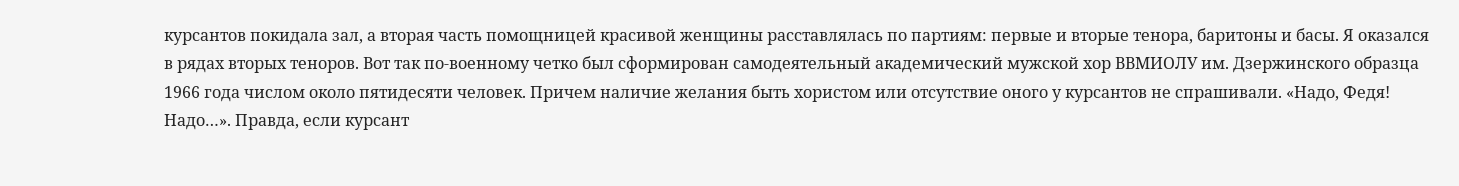курсантов покидала зал, а вторая часть помощницей красивой женщины расставлялась по партиям: первые и вторые тенора, баритоны и басы. Я оказался в рядах вторых теноров. Вот так по-военному четко был сформирован самодеятельный академический мужской хор ВВМИОЛУ им. Дзержинского образца 1966 года числом около пятидесяти человек. Причем наличие желания быть хористом или отсутствие оного у курсантов не спрашивали. «Надо, Федя! Надо…». Правда, если курсант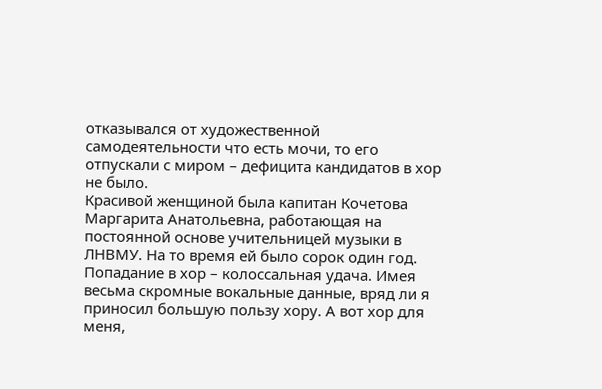отказывался от художественной самодеятельности что есть мочи, то его отпускали с миром – дефицита кандидатов в хор не было.
Красивой женщиной была капитан Кочетова Маргарита Анатольевна, работающая на постоянной основе учительницей музыки в ЛНВМУ. На то время ей было сорок один год. Попадание в хор – колоссальная удача. Имея весьма скромные вокальные данные, вряд ли я приносил большую пользу хору. А вот хор для меня,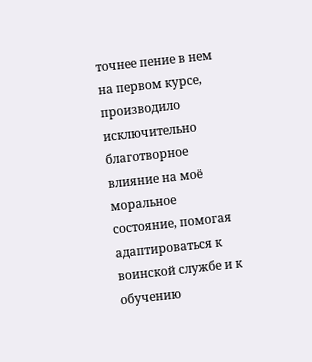точнее пение в нем на первом курсе, производило исключительно благотворное влияние на моё моральное состояние, помогая адаптироваться к воинской службе и к обучению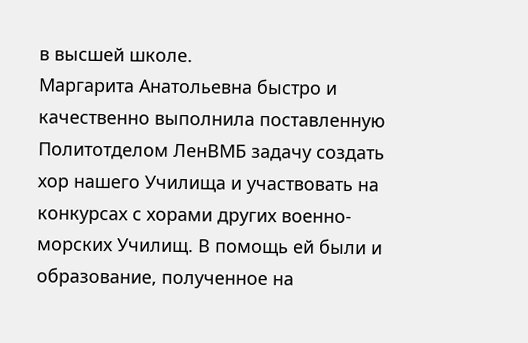в высшей школе.
Маргарита Анатольевна быстро и качественно выполнила поставленную Политотделом ЛенВМБ задачу создать хор нашего Училища и участвовать на конкурсах с хорами других военно-морских Училищ. В помощь ей были и образование, полученное на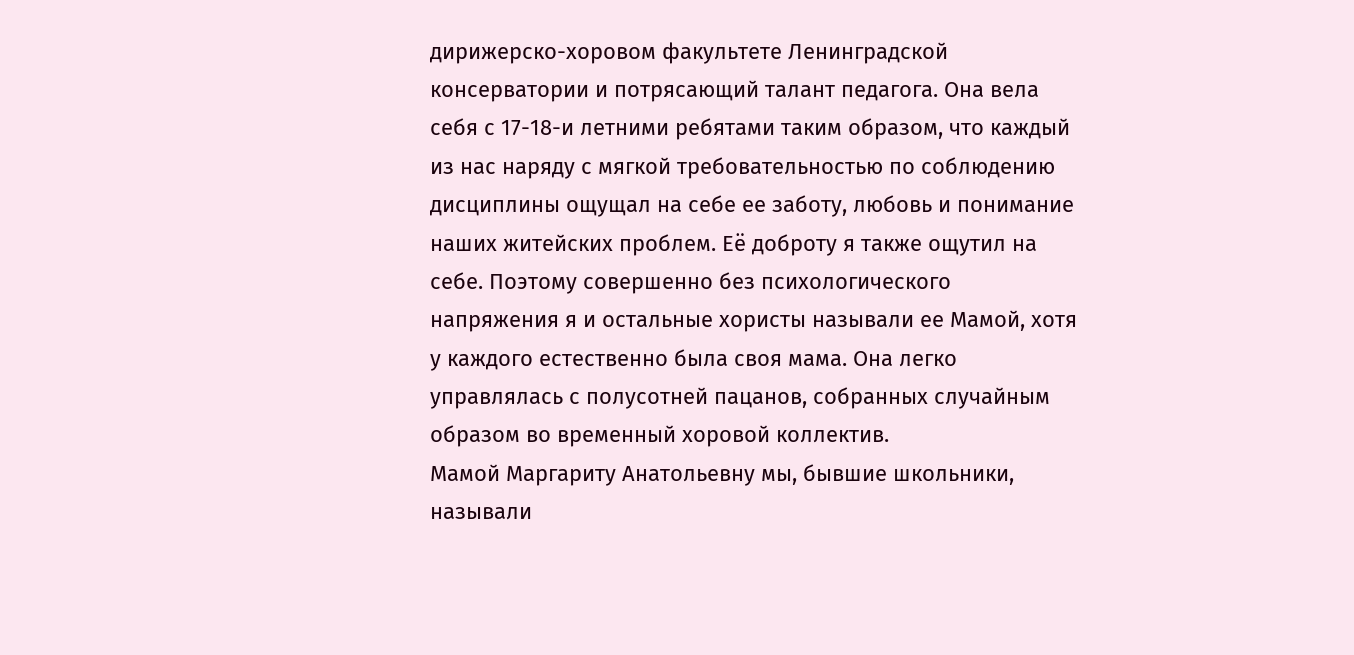дирижерско-хоровом факультете Ленинградской консерватории и потрясающий талант педагога. Она вела себя с 17-18-и летними ребятами таким образом, что каждый из нас наряду с мягкой требовательностью по соблюдению дисциплины ощущал на себе ее заботу, любовь и понимание наших житейских проблем. Её доброту я также ощутил на себе. Поэтому совершенно без психологического напряжения я и остальные хористы называли ее Мамой, хотя у каждого естественно была своя мама. Она легко управлялась с полусотней пацанов, собранных случайным образом во временный хоровой коллектив.
Мамой Маргариту Анатольевну мы, бывшие школьники, называли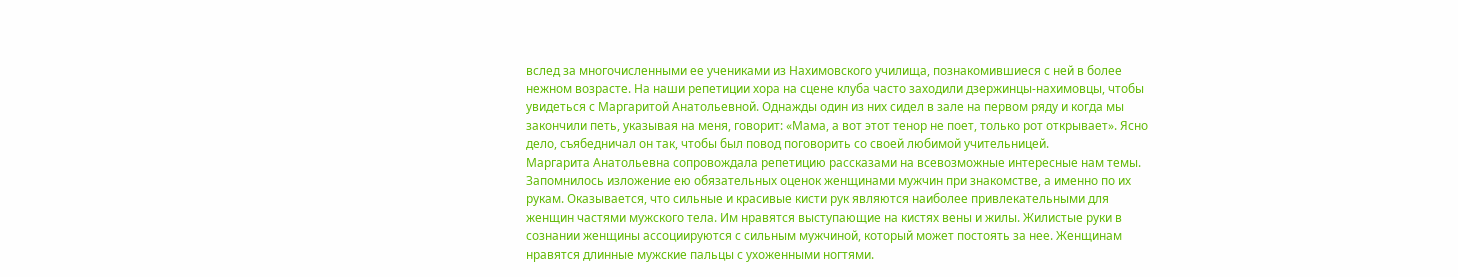вслед за многочисленными ее учениками из Нахимовского училища, познакомившиеся с ней в более нежном возрасте. На наши репетиции хора на сцене клуба часто заходили дзержинцы-нахимовцы, чтобы увидеться с Маргаритой Анатольевной. Однажды один из них сидел в зале на первом ряду и когда мы закончили петь, указывая на меня, говорит: «Мама, а вот этот тенор не поет, только рот открывает». Ясно дело, съябедничал он так, чтобы был повод поговорить со своей любимой учительницей.
Маргарита Анатольевна сопровождала репетицию рассказами на всевозможные интересные нам темы. Запомнилось изложение ею обязательных оценок женщинами мужчин при знакомстве, а именно по их рукам. Оказывается, что сильные и красивые кисти рук являются наиболее привлекательными для женщин частями мужского тела. Им нравятся выступающие на кистях вены и жилы. Жилистые руки в сознании женщины ассоциируются с сильным мужчиной, который может постоять за нее. Женщинам нравятся длинные мужские пальцы с ухоженными ногтями.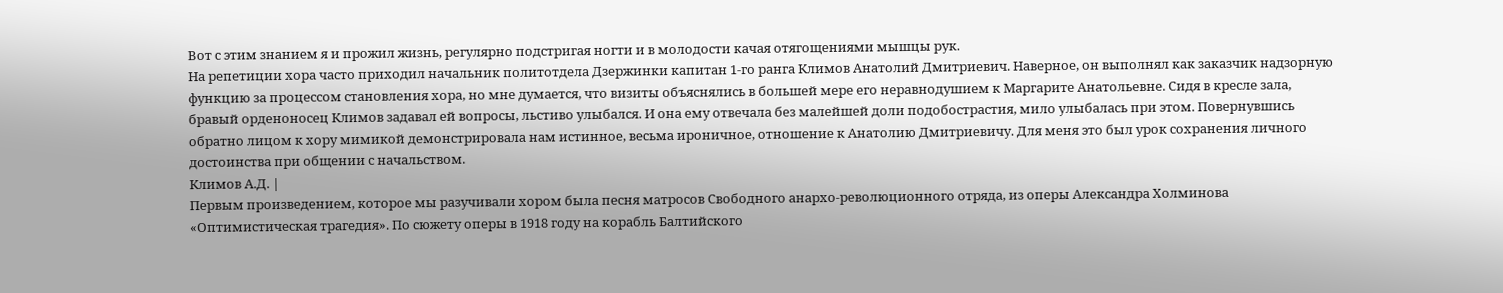Вот с этим знанием я и прожил жизнь, регулярно подстригая ногти и в молодости качая отягощениями мышцы рук.
На репетиции хора часто приходил начальник политотдела Дзержинки капитан 1-го ранга Климов Анатолий Дмитриевич. Наверное, он выполнял как заказчик надзорную функцию за процессом становления хора, но мне думается, что визиты объяснялись в большей мере его неравнодушием к Маргарите Анатольевне. Сидя в кресле зала, бравый орденоносец Климов задавал ей вопросы, льстиво улыбался. И она ему отвечала без малейшей доли подобострастия, мило улыбалась при этом. Повернувшись обратно лицом к хору мимикой демонстрировала нам истинное, весьма ироничное, отношение к Анатолию Дмитриевичу. Для меня это был урок сохранения личного достоинства при общении с начальством.
Климов А.Д. |
Первым произведением, которое мы разучивали хором была песня матросов Свободного анархо-революционного отряда, из оперы Александра Холминова «Оптимистическая трагедия». По сюжету оперы в 1918 году на корабль Балтийского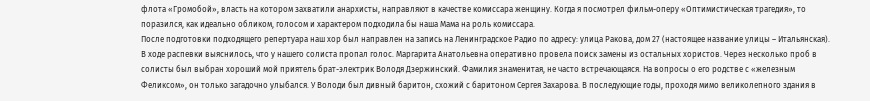флота «Громобой», власть на котором захватили анархисты, направляют в качестве комиссара женщину. Когда я посмотрел фильм-оперу «Оптимистическая трагедия», то поразился, как идеально обликом, голосом и характером подходила бы наша Мама на роль комиссара.
После подготовки подходящего репертуара наш хор был направлен на запись на Ленинградское Радио по адресу: улица Ракова, дом 27 (настоящее название улицы – Итальянская).
В ходе распевки выяснилось, что у нашего солиста пропал голос. Маргарита Анатольевна оперативно провела поиск замены из остальных хористов. Через несколько проб в солисты был выбран хороший мой приятель брат-электрик Володя Дзержинский. Фамилия знаменитая, не часто встречающаяся. На вопросы о его родстве с «железным Феликсом», он только загадочно улыбался. У Володи был дивный баритон, схожий с баритоном Сергея Захарова. В последующие годы, проходя мимо великолепного здания в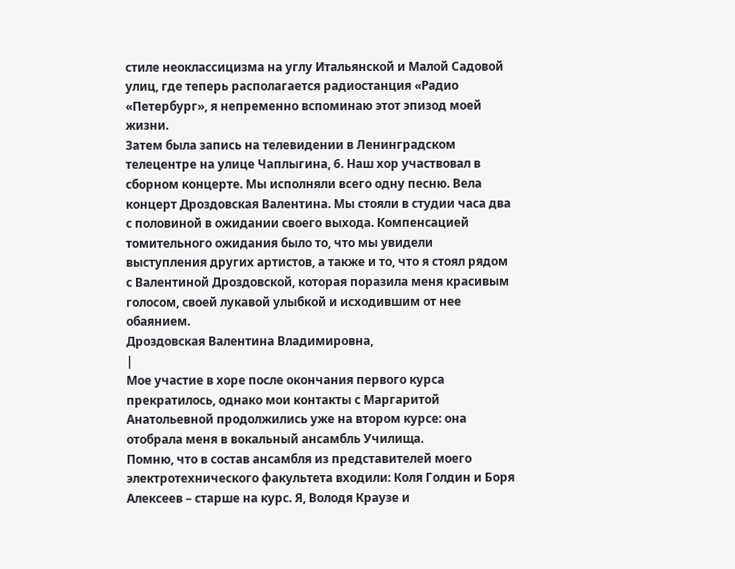стиле неоклассицизма на углу Итальянской и Малой Садовой улиц, где теперь располагается радиостанция «Радио «Петербург», я непременно вспоминаю этот эпизод моей жизни.
Затем была запись на телевидении в Ленинградском телецентре на улице Чаплыгина, 6. Наш хор участвовал в сборном концерте. Мы исполняли всего одну песню. Вела концерт Дроздовская Валентина. Мы стояли в студии часа два с половиной в ожидании своего выхода. Компенсацией томительного ожидания было то, что мы увидели выступления других артистов, а также и то, что я стоял рядом с Валентиной Дроздовской, которая поразила меня красивым голосом, своей лукавой улыбкой и исходившим от нее обаянием.
Дроздовская Валентина Владимировна,
|
Мое участие в хоре после окончания первого курса прекратилось, однако мои контакты с Маргаритой Анатольевной продолжились уже на втором курсе: она отобрала меня в вокальный ансамбль Училища.
Помню, что в состав ансамбля из представителей моего электротехнического факультета входили: Коля Голдин и Боря Алексеев – старше на курс. Я, Володя Краузе и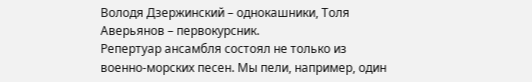Володя Дзержинский – однокашники, Толя Аверьянов – первокурсник.
Репертуар ансамбля состоял не только из военно-морских песен. Мы пели, например, один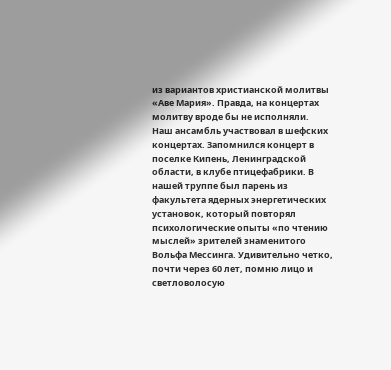из вариантов христианской молитвы «Аве Мария». Правда, на концертах молитву вроде бы не исполняли.
Наш ансамбль участвовал в шефских концертах. Запомнился концерт в поселке Кипень, Ленинградской области, в клубе птицефабрики. В нашей труппе был парень из факультета ядерных энергетических установок, который повторял психологические опыты «по чтению мыслей» зрителей знаменитого Вольфа Мессинга. Удивительно четко, почти через 60 лет, помню лицо и светловолосую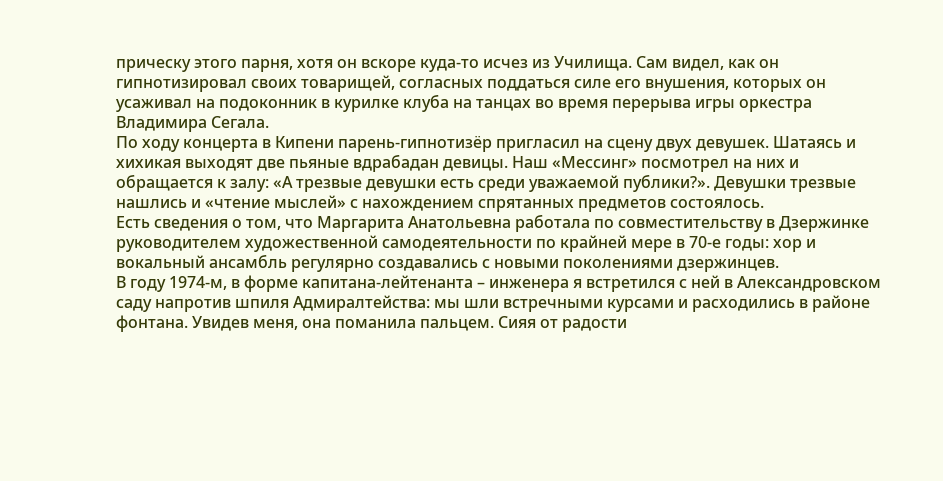прическу этого парня, хотя он вскоре куда-то исчез из Училища. Сам видел, как он гипнотизировал своих товарищей, согласных поддаться силе его внушения, которых он усаживал на подоконник в курилке клуба на танцах во время перерыва игры оркестра Владимира Сегала.
По ходу концерта в Кипени парень-гипнотизёр пригласил на сцену двух девушек. Шатаясь и хихикая выходят две пьяные вдрабадан девицы. Наш «Мессинг» посмотрел на них и обращается к залу: «А трезвые девушки есть среди уважаемой публики?». Девушки трезвые нашлись и «чтение мыслей» с нахождением спрятанных предметов состоялось.
Есть сведения о том, что Маргарита Анатольевна работала по совместительству в Дзержинке руководителем художественной самодеятельности по крайней мере в 70-е годы: хор и вокальный ансамбль регулярно создавались с новыми поколениями дзержинцев.
В году 1974-м, в форме капитана-лейтенанта – инженера я встретился с ней в Александровском саду напротив шпиля Адмиралтейства: мы шли встречными курсами и расходились в районе фонтана. Увидев меня, она поманила пальцем. Сияя от радости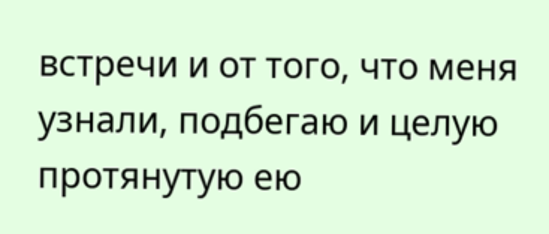встречи и от того, что меня узнали, подбегаю и целую протянутую ею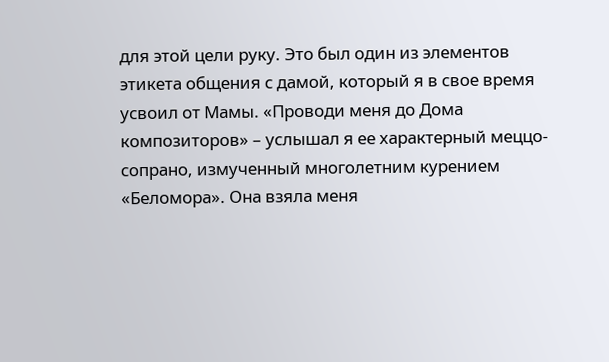для этой цели руку. Это был один из элементов этикета общения с дамой, который я в свое время усвоил от Мамы. «Проводи меня до Дома композиторов» – услышал я ее характерный меццо-сопрано, измученный многолетним курением «Беломора». Она взяла меня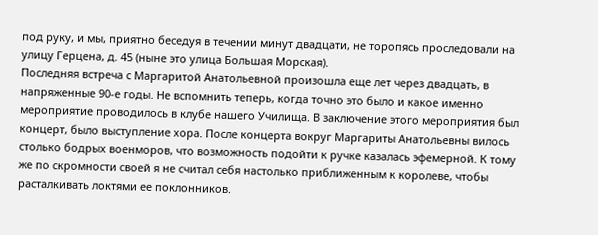под руку, и мы, приятно беседуя в течении минут двадцати, не торопясь проследовали на улицу Герцена, д. 45 (ныне это улица Большая Морская).
Последняя встреча с Маргаритой Анатольевной произошла еще лет через двадцать, в напряженные 90-е годы. Не вспомнить теперь, когда точно это было и какое именно мероприятие проводилось в клубе нашего Училища. В заключение этого мероприятия был концерт, было выступление хора. После концерта вокруг Маргариты Анатольевны вилось столько бодрых военморов, что возможность подойти к ручке казалась эфемерной. К тому же по скромности своей я не считал себя настолько приближенным к королеве, чтобы расталкивать локтями ее поклонников.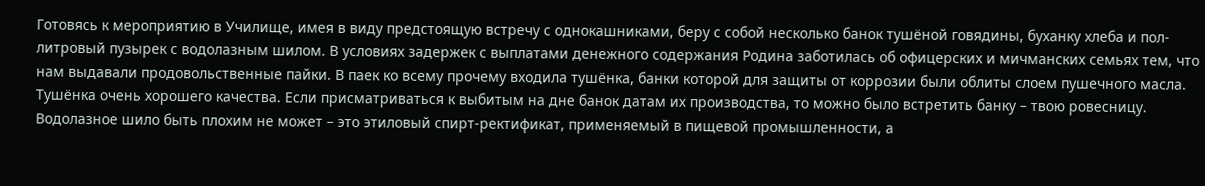Готовясь к мероприятию в Училище, имея в виду предстоящую встречу с однокашниками, беру с собой несколько банок тушёной говядины, буханку хлеба и пол-литровый пузырек с водолазным шилом. В условиях задержек с выплатами денежного содержания Родина заботилась об офицерских и мичманских семьях тем, что нам выдавали продовольственные пайки. В паек ко всему прочему входила тушёнка, банки которой для защиты от коррозии были облиты слоем пушечного масла. Тушёнка очень хорошего качества. Если присматриваться к выбитым на дне банок датам их производства, то можно было встретить банку – твою ровесницу.
Водолазное шило быть плохим не может – это этиловый спирт-ректификат, применяемый в пищевой промышленности, а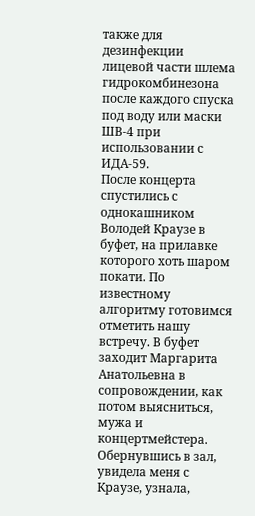также для дезинфекции лицевой части шлема гидрокомбинезона после каждого спуска под воду или маски ШВ-4 при использовании с ИДА-59.
После концерта спустились с однокашником Володей Краузе в буфет, на прилавке которого хоть шаром покати. По известному алгоритму готовимся отметить нашу встречу. В буфет заходит Маргарита Анатольевна в сопровождении, как потом выясниться, мужа и концертмейстера. Обернувшись в зал, увидела меня с Краузе, узнала,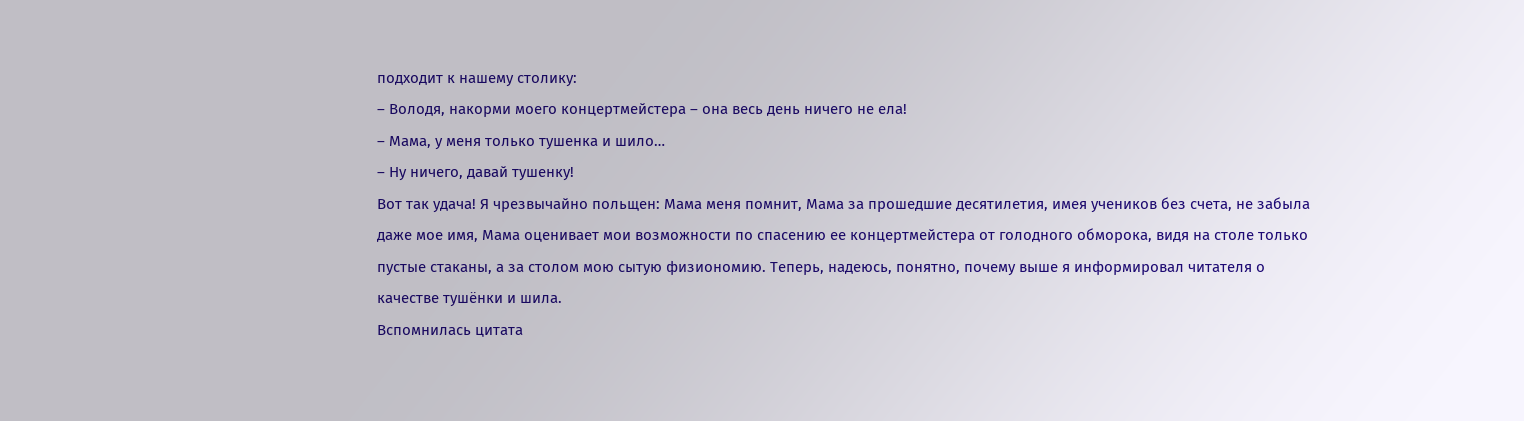подходит к нашему столику:
– Володя, накорми моего концертмейстера – она весь день ничего не ела!
– Мама, у меня только тушенка и шило…
– Ну ничего, давай тушенку!
Вот так удача! Я чрезвычайно польщен: Мама меня помнит, Мама за прошедшие десятилетия, имея учеников без счета, не забыла даже мое имя, Мама оценивает мои возможности по спасению ее концертмейстера от голодного обморока, видя на столе только пустые стаканы, а за столом мою сытую физиономию. Теперь, надеюсь, понятно, почему выше я информировал читателя о качестве тушёнки и шила.
Вспомнилась цитата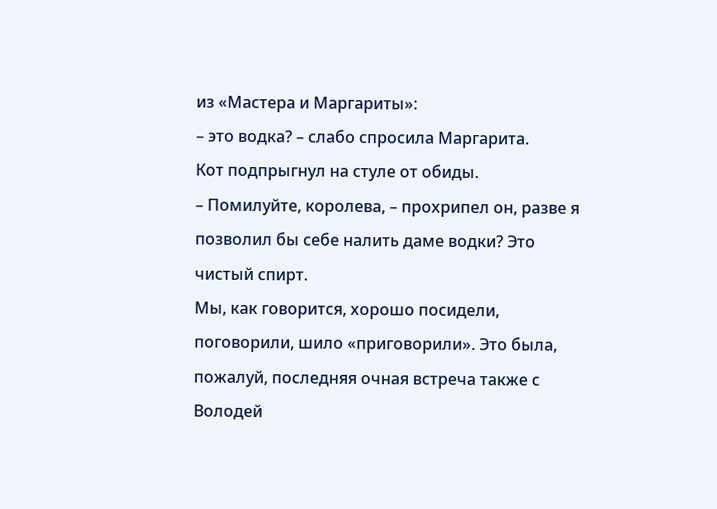из «Мастера и Маргариты»:
– это водка? – слабо спросила Маргарита.
Кот подпрыгнул на стуле от обиды.
– Помилуйте, королева, – прохрипел он, разве я позволил бы себе налить даме водки? Это чистый спирт.
Мы, как говорится, хорошо посидели, поговорили, шило «приговорили». Это была, пожалуй, последняя очная встреча также с Володей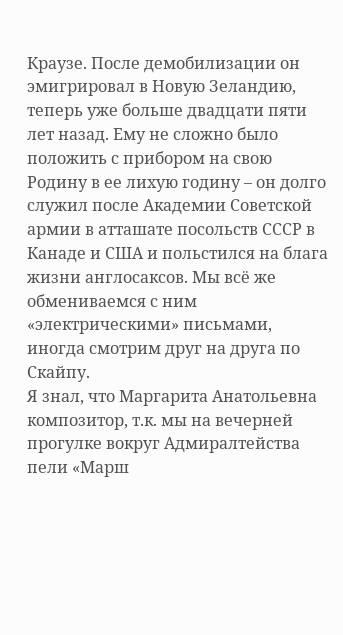Краузе. После демобилизации он эмигрировал в Новую Зеландию, теперь уже больше двадцати пяти лет назад. Ему не сложно было положить с прибором на свою Родину в ее лихую годину – он долго служил после Академии Советской армии в атташате посольств СССР в Канаде и США и польстился на блага жизни англосаксов. Мы всё же обмениваемся с ним «электрическими» письмами, иногда смотрим друг на друга по Скайпу.
Я знал, что Маргарита Анатольевна композитор, т.к. мы на вечерней прогулке вокруг Адмиралтейства пели «Марш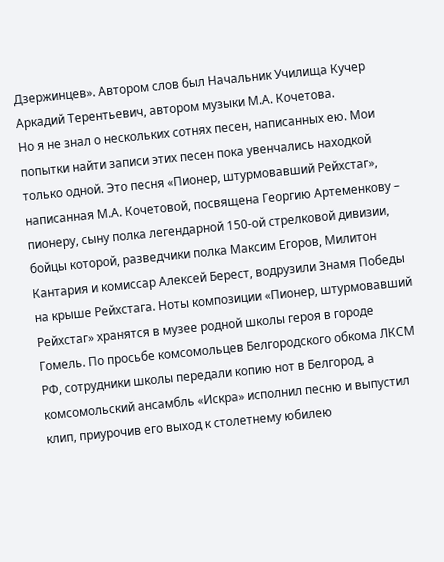Дзержинцев». Автором слов был Начальник Училища Кучер Аркадий Терентьевич, автором музыки М.А. Кочетова.
Но я не знал о нескольких сотнях песен, написанных ею. Мои попытки найти записи этих песен пока увенчались находкой только одной. Это песня «Пионер, штурмовавший Рейхстаг», написанная М.А. Кочетовой, посвящена Георгию Артеменкову – пионеру, сыну полка легендарной 150-ой стрелковой дивизии, бойцы которой, разведчики полка Максим Егоров, Милитон Кантария и комиссар Алексей Берест, водрузили Знамя Победы на крыше Рейхстага. Ноты композиции «Пионер, штурмовавший Рейхстаг» хранятся в музее родной школы героя в городе Гомель. По просьбе комсомольцев Белгородского обкома ЛКСМ РФ, сотрудники школы передали копию нот в Белгород, а комсомольский ансамбль «Искра» исполнил песню и выпустил клип, приурочив его выход к столетнему юбилею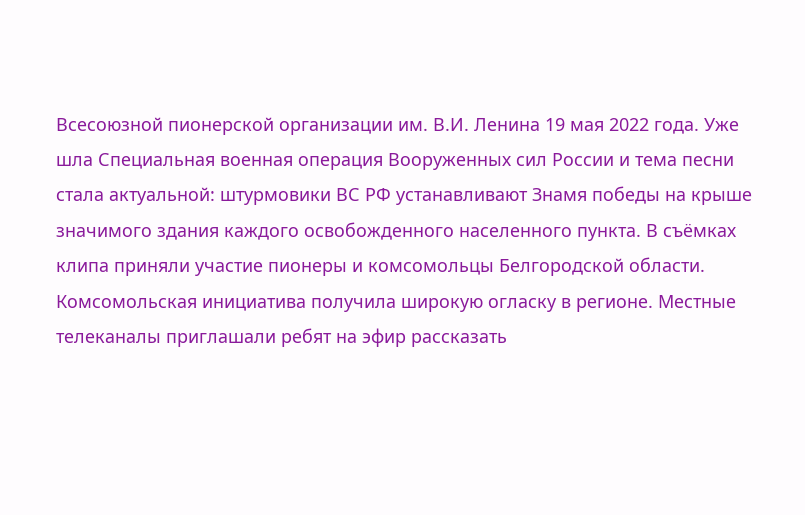Всесоюзной пионерской организации им. В.И. Ленина 19 мая 2022 года. Уже шла Специальная военная операция Вооруженных сил России и тема песни стала актуальной: штурмовики ВС РФ устанавливают Знамя победы на крыше значимого здания каждого освобожденного населенного пункта. В съёмках клипа приняли участие пионеры и комсомольцы Белгородской области. Комсомольская инициатива получила широкую огласку в регионе. Местные телеканалы приглашали ребят на эфир рассказать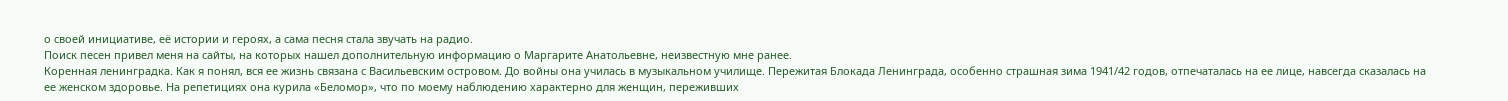о своей инициативе, её истории и героях, а сама песня стала звучать на радио.
Поиск песен привел меня на сайты, на которых нашел дополнительную информацию о Маргарите Анатольевне, неизвестную мне ранее.
Коренная ленинградка. Как я понял, вся ее жизнь связана с Васильевским островом. До войны она училась в музыкальном училище. Пережитая Блокада Ленинграда, особенно страшная зима 1941/42 годов, отпечаталась на ее лице, навсегда сказалась на ее женском здоровье. На репетициях она курила «Беломор», что по моему наблюдению характерно для женщин, переживших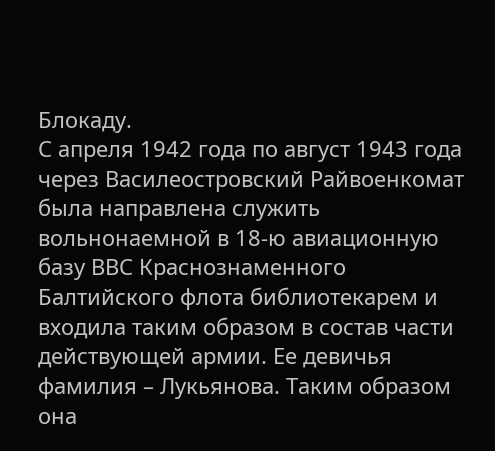Блокаду.
С апреля 1942 года по август 1943 года через Василеостровский Райвоенкомат была направлена служить вольнонаемной в 18-ю авиационную базу ВВС Краснознаменного Балтийского флота библиотекарем и входила таким образом в состав части действующей армии. Ее девичья фамилия – Лукьянова. Таким образом она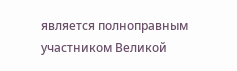является полноправным участником Великой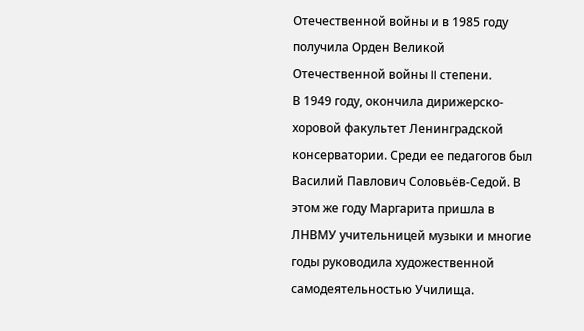Отечественной войны и в 1985 году получила Орден Великой Отечественной войны II степени.
В 1949 году, окончила дирижерско-хоровой факультет Ленинградской консерватории. Среди ее педагогов был Василий Павлович Соловьёв-Седой. В этом же году Маргарита пришла в ЛНВМУ учительницей музыки и многие годы руководила художественной самодеятельностью Училища.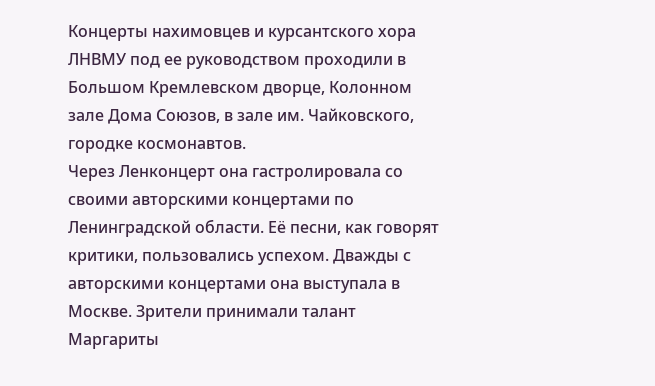Концерты нахимовцев и курсантского хора ЛНВМУ под ее руководством проходили в Большом Кремлевском дворце, Колонном зале Дома Союзов, в зале им. Чайковского, городке космонавтов.
Через Ленконцерт она гастролировала со своими авторскими концертами по Ленинградской области. Её песни, как говорят критики, пользовались успехом. Дважды с авторскими концертами она выступала в Москве. Зрители принимали талант Маргариты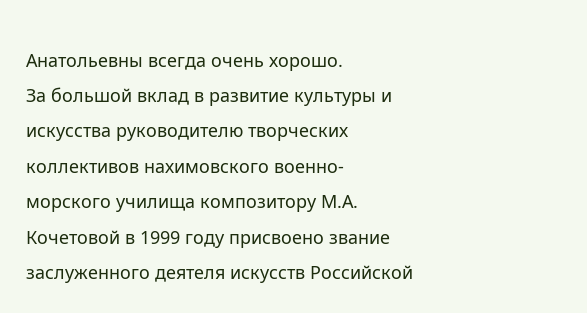Анатольевны всегда очень хорошо.
За большой вклад в развитие культуры и искусства руководителю творческих коллективов нахимовского военно-морского училища композитору М.А. Кочетовой в 1999 году присвоено звание заслуженного деятеля искусств Российской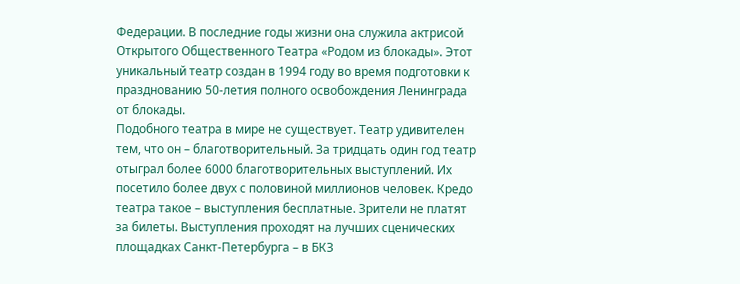Федерации. В последние годы жизни она служила актрисой Открытого Общественного Театра «Родом из блокады». Этот уникальный театр создан в 1994 году во время подготовки к празднованию 50-летия полного освобождения Ленинграда от блокады.
Подобного театра в мире не существует. Театр удивителен тем, что он – благотворительный. За тридцать один год театр отыграл более 6000 благотворительных выступлений. Их посетило более двух с половиной миллионов человек. Кредо театра такое – выступления бесплатные. Зрители не платят за билеты. Выступления проходят на лучших сценических площадках Санкт-Петербурга – в БКЗ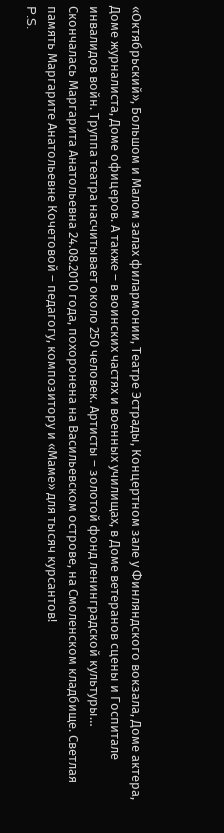«Октябрьский», Большом и Малом залах филармонии, Театре Эстрады, Концертном зале у Финляндского вокзала, Доме актера, Доме журналиста, Доме офицеров. А также – в воинских частях и военных училищах, в Доме ветеранов сцены и Госпитале инвалидов войн. Труппа театра насчитывает около 250 человек. Артисты – золотой фонд ленинградской культуры…
Скончалась Маргарита Анатольевна 24.08.2010 года, похоронена на Васильевском острове, на Смоленском кладбище. Светлая память Маргарите Анатольевне Кочетовой – педагогу, композитору и «Маме» для тысяч курсантов!
P.S.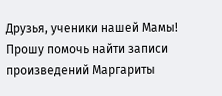Друзья, ученики нашей Мамы! Прошу помочь найти записи произведений Маргариты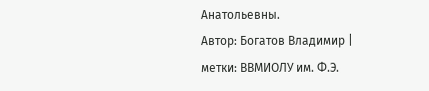Анатольевны.
Автор: Богатов Владимир | метки: ВВМИОЛУ им. Ф.Э.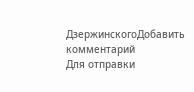ДзержинскогоДобавить комментарий
Для отправки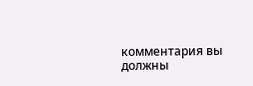комментария вы должны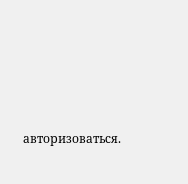авторизоваться.